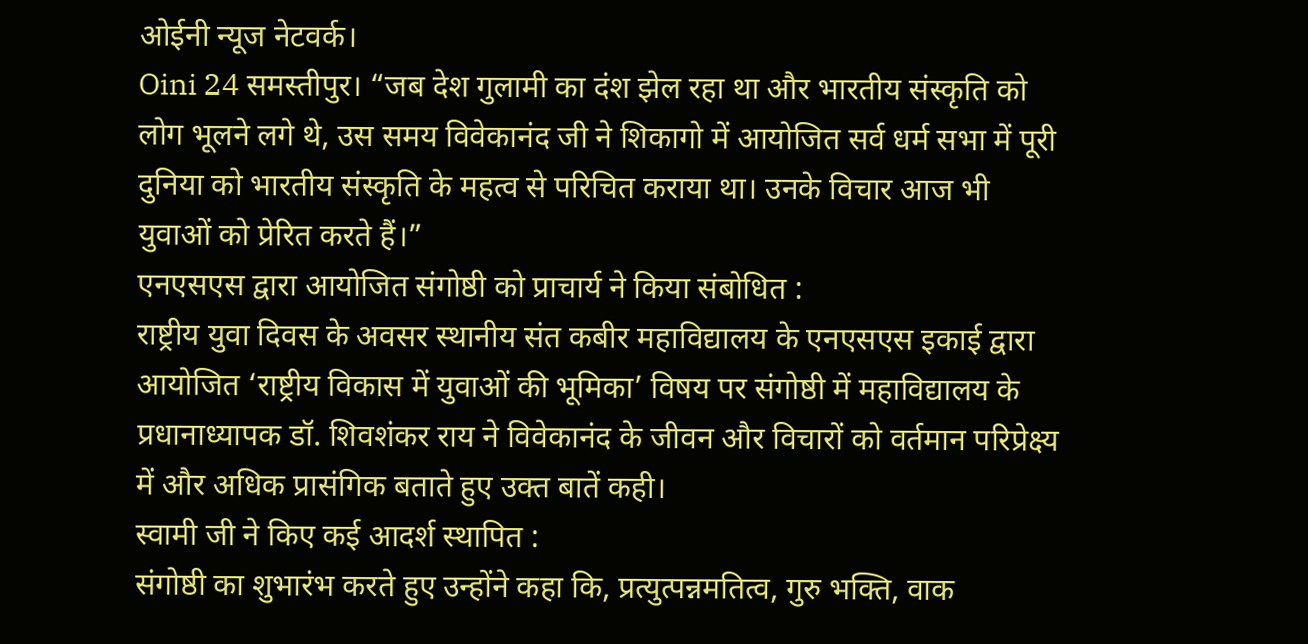ओईनी न्यूज नेटवर्क।
Oini 24 समस्तीपुर। “जब देश गुलामी का दंश झेल रहा था और भारतीय संस्कृति को लोग भूलने लगे थे, उस समय विवेकानंद जी ने शिकागो में आयोजित सर्व धर्म सभा में पूरी दुनिया को भारतीय संस्कृति के महत्व से परिचित कराया था। उनके विचार आज भी युवाओं को प्रेरित करते हैं।”
एनएसएस द्वारा आयोजित संगोष्ठी को प्राचार्य ने किया संबोधित :
राष्ट्रीय युवा दिवस के अवसर स्थानीय संत कबीर महाविद्यालय के एनएसएस इकाई द्वारा आयोजित ‘राष्ट्रीय विकास में युवाओं की भूमिका’ विषय पर संगोष्ठी में महाविद्यालय के प्रधानाध्यापक डॉ. शिवशंकर राय ने विवेकानंद के जीवन और विचारों को वर्तमान परिप्रेक्ष्य में और अधिक प्रासंगिक बताते हुए उक्त बातें कही।
स्वामी जी ने किए कई आदर्श स्थापित :
संगोष्ठी का शुभारंभ करते हुए उन्होंने कहा कि, प्रत्युत्पन्नमतित्व, गुरु भक्ति, वाक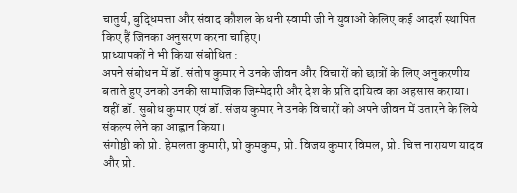चातुर्य, बुद्धिमत्ता और संवाद कौशल के धनी स्वामी जी ने युवाओं केलिए कई आदर्श स्थापित किए हैं जिनका अनुसरण करना चाहिए।
प्राध्यापकों ने भी किया संबोधित :
अपने संबोधन में डॉ. संतोष कुमार ने उनके जीवन और विचारों को छात्रों के लिए अनुकरणीय बताते हुए उनको उनकी सामाजिक जिम्मेदारी और देश के प्रति दायित्व का अहसास कराया।
वहीं डॉ. सुबोध कुमार एवं डॉ. संजय कुमार ने उनके विचारों को अपने जीवन में उतारने के लिये संकल्प लेने का आह्वान किया।
संगोष्ठी को प्रो. हेमलता कुमारी, प्रो कुमकुम, प्रो. विजय कुमार विमल, प्रो. चित्त नारायण यादव और प्रो.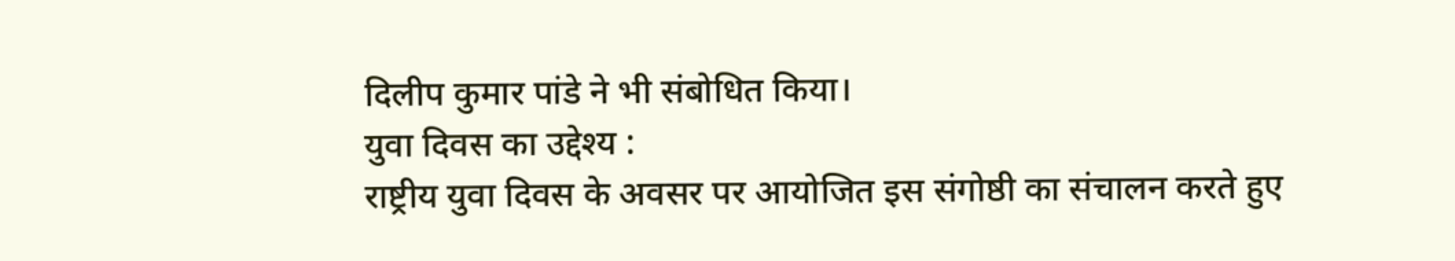दिलीप कुमार पांडे ने भी संबोधित किया।
युवा दिवस का उद्देश्य :
राष्ट्रीय युवा दिवस के अवसर पर आयोजित इस संगोष्ठी का संचालन करते हुए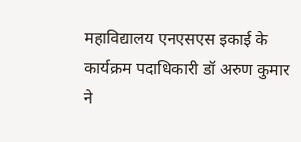महाविद्यालय एनएसएस इकाई के कार्यक्रम पदाधिकारी डॉ अरुण कुमार ने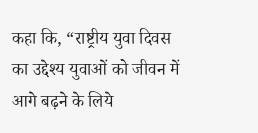कहा कि, “राष्ट्रीय युवा दिवस का उद्देश्य युवाओं को जीवन में आगे बढ़ने के लिये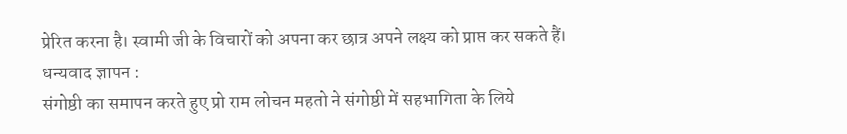प्रेरित करना है। स्वामी जी के विचारों को अपना कर छात्र अपने लक्ष्य को प्राप्त कर सकते हैं।
धन्यवाद ज्ञापन :
संगोष्ठी का समापन करते हुए प्रो राम लोचन महतो ने संगोष्ठी में सहभागिता के लिये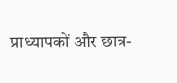प्राध्यापकों और छात्र-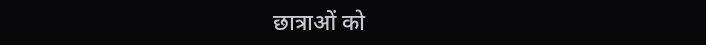छात्राओं को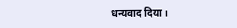धन्यवाद दिया।